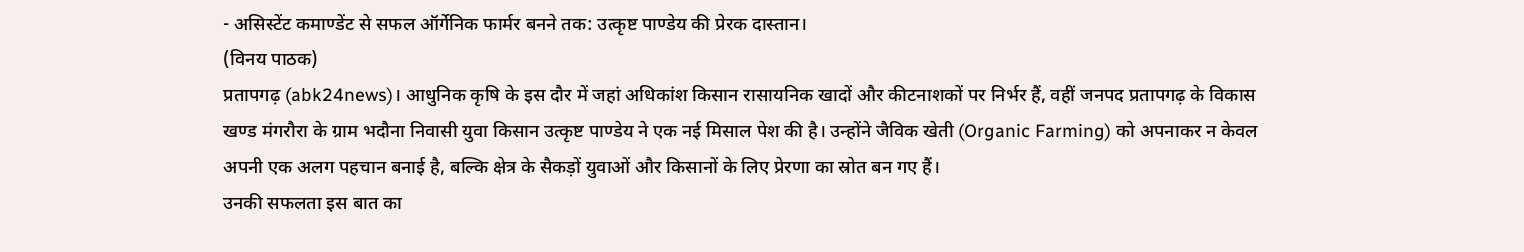- असिस्टेंट कमाण्डेंट से सफल ऑर्गेनिक फार्मर बनने तक: उत्कृष्ट पाण्डेय की प्रेरक दास्तान।
(विनय पाठक)
प्रतापगढ़ (abk24news)। आधुनिक कृषि के इस दौर में जहां अधिकांश किसान रासायनिक खादों और कीटनाशकों पर निर्भर हैं, वहीं जनपद प्रतापगढ़ के विकास खण्ड मंगरौरा के ग्राम भदौना निवासी युवा किसान उत्कृष्ट पाण्डेय ने एक नई मिसाल पेश की है। उन्होंने जैविक खेती (Organic Farming) को अपनाकर न केवल अपनी एक अलग पहचान बनाई है, बल्कि क्षेत्र के सैकड़ों युवाओं और किसानों के लिए प्रेरणा का स्रोत बन गए हैं।
उनकी सफलता इस बात का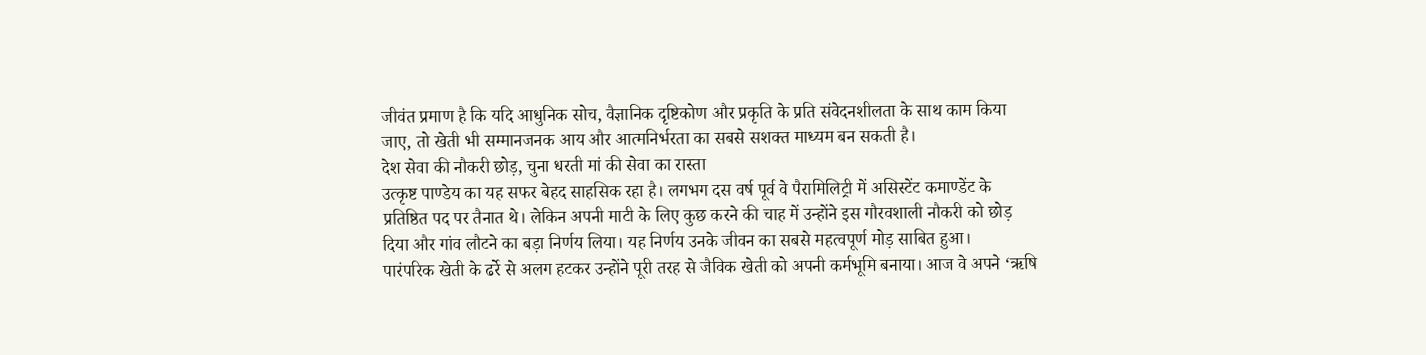जीवंत प्रमाण है कि यदि आधुनिक सोच, वैज्ञानिक दृष्टिकोण और प्रकृति के प्रति संवेदनशीलता के साथ काम किया जाए, तो खेती भी सम्मानजनक आय और आत्मनिर्भरता का सबसे सशक्त माध्यम बन सकती है।
देश सेवा की नौकरी छोड़, चुना धरती मां की सेवा का रास्ता
उत्कृष्ट पाण्डेय का यह सफर बेहद साहसिक रहा है। लगभग दस वर्ष पूर्व वे पैरामिलिट्री में असिस्टेंट कमाण्डेंट के प्रतिष्ठित पद पर तैनात थे। लेकिन अपनी माटी के लिए कुछ करने की चाह में उन्होंने इस गौरवशाली नौकरी को छोड़ दिया और गांव लौटने का बड़ा निर्णय लिया। यह निर्णय उनके जीवन का सबसे महत्वपूर्ण मोड़ साबित हुआ।
पारंपरिक खेती के ढर्रे से अलग हटकर उन्होंने पूरी तरह से जैविक खेती को अपनी कर्मभूमि बनाया। आज वे अपने ‘ऋषि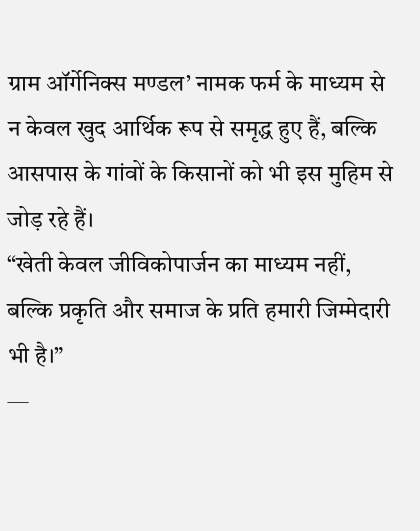ग्राम ऑर्गेनिक्स मण्डल’ नामक फर्म के माध्यम से न केवल खुद आर्थिक रूप से समृद्ध हुए हैं, बल्कि आसपास के गांवों के किसानों को भी इस मुहिम से जोड़ रहे हैं।
“खेती केवल जीविकोपार्जन का माध्यम नहीं, बल्कि प्रकृति और समाज के प्रति हमारी जिम्मेदारी भी है।”
—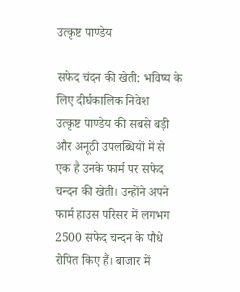उत्कृष्ट पाण्डेय

सफेद चंदन की खेती: भविष्य के लिए दीर्घकालिक निवेश
उत्कृष्ट पाण्डेय की सबसे बड़ी और अनूठी उपलब्धियों में से एक है उनके फार्म पर सफेद चन्दन की खेती। उन्होंने अपने फार्म हाउस परिसर में लगभग 2500 सफेद चन्दन के पौधे रोपित किए हैं। बाजार में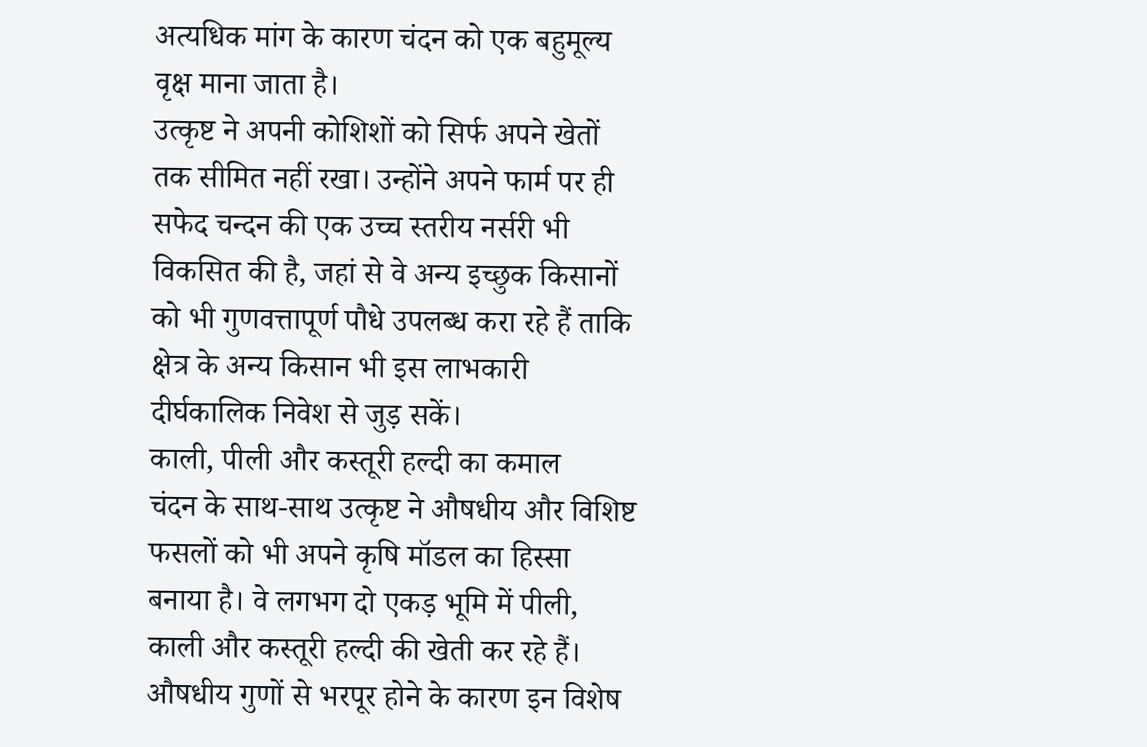अत्यधिक मांग के कारण चंदन को एक बहुमूल्य वृक्ष माना जाता है।
उत्कृष्ट ने अपनी कोशिशों को सिर्फ अपने खेतों तक सीमित नहीं रखा। उन्होंने अपने फार्म पर ही सफेद चन्दन की एक उच्च स्तरीय नर्सरी भी विकसित की है, जहां से वे अन्य इच्छुक किसानों को भी गुणवत्तापूर्ण पौधे उपलब्ध करा रहे हैं ताकि क्षेत्र के अन्य किसान भी इस लाभकारी दीर्घकालिक निवेश से जुड़ सकें।
काली, पीली और कस्तूरी हल्दी का कमाल
चंदन के साथ-साथ उत्कृष्ट ने औषधीय और विशिष्ट फसलों को भी अपने कृषि मॉडल का हिस्सा बनाया है। वे लगभग दो एकड़ भूमि में पीली, काली और कस्तूरी हल्दी की खेती कर रहे हैं। औषधीय गुणों से भरपूर होने के कारण इन विशेष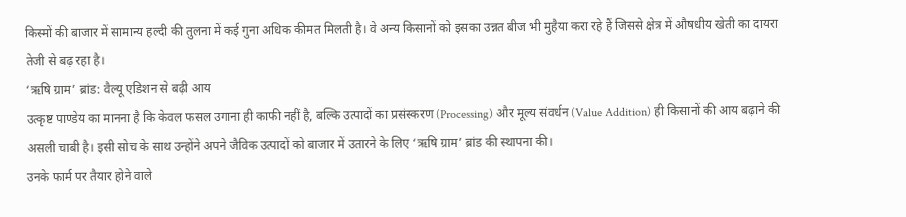किस्मों की बाजार में सामान्य हल्दी की तुलना में कई गुना अधिक कीमत मिलती है। वे अन्य किसानों को इसका उन्नत बीज भी मुहैया करा रहे हैं जिससे क्षेत्र में औषधीय खेती का दायरा तेजी से बढ़ रहा है।
‘ऋषि ग्राम’ ब्रांड: वैल्यू एडिशन से बढ़ी आय
उत्कृष्ट पाण्डेय का मानना है कि केवल फसल उगाना ही काफी नहीं है, बल्कि उत्पादों का प्रसंस्करण (Processing) और मूल्य संवर्धन (Value Addition) ही किसानों की आय बढ़ाने की असली चाबी है। इसी सोच के साथ उन्होंने अपने जैविक उत्पादों को बाजार में उतारने के लिए ‘ऋषि ग्राम’ ब्रांड की स्थापना की।
उनके फार्म पर तैयार होने वाले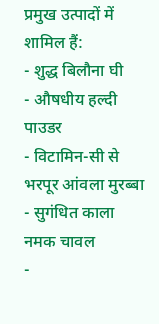प्रमुख उत्पादों में शामिल हैं:
- शुद्ध बिलौना घी
- औषधीय हल्दी पाउडर
- विटामिन-सी से भरपूर आंवला मुरब्बा
- सुगंधित काला नमक चावल
-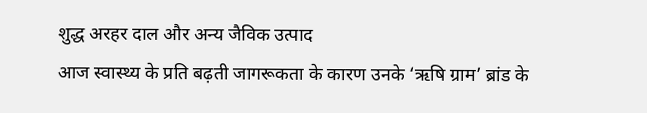शुद्ध अरहर दाल और अन्य जैविक उत्पाद
आज स्वास्थ्य के प्रति बढ़ती जागरूकता के कारण उनके ‘ऋषि ग्राम’ ब्रांड के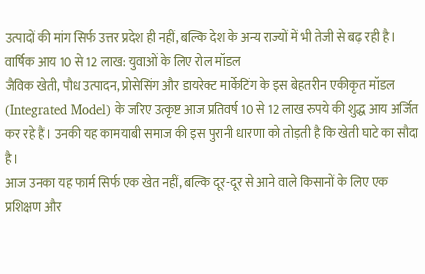उत्पादों की मांग सिर्फ उत्तर प्रदेश ही नहीं, बल्कि देश के अन्य राज्यों में भी तेजी से बढ़ रही है।
वार्षिक आय 10 से 12 लाख: युवाओं के लिए रोल मॉडल
जैविक खेती, पौध उत्पादन, प्रोसेसिंग और डायरेक्ट मार्केटिंग के इस बेहतरीन एकीकृत मॉडल (Integrated Model) के जरिए उत्कृष्ट आज प्रतिवर्ष 10 से 12 लाख रुपये की शुद्ध आय अर्जित कर रहे हैं। उनकी यह कामयाबी समाज की इस पुरानी धारणा को तोड़ती है कि खेती घाटे का सौदा है।
आज उनका यह फार्म सिर्फ एक खेत नहीं, बल्कि दूर-दूर से आने वाले किसानों के लिए एक प्रशिक्षण और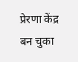प्रेरणा केंद्र बन चुका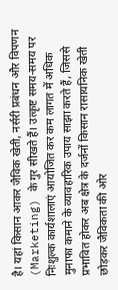है। यहां किसान आकर जैविक खेती, नर्सरी प्रबंधन और विपणन (Marketing) के गुर सीखते हैं। उत्कृष्ट समय-समय पर निःशुल्क कार्यशालाएं आयोजित कर कम लागत में अधिक मुनाफा कमाने के व्यावहारिक उपाय साझा करते हैं, जिससे प्रभावित होकर अब क्षेत्र के दर्जनों किसान रासायनिक खेती छोड़कर जैविकता की ओर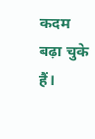कदम बढ़ा चुके हैं।